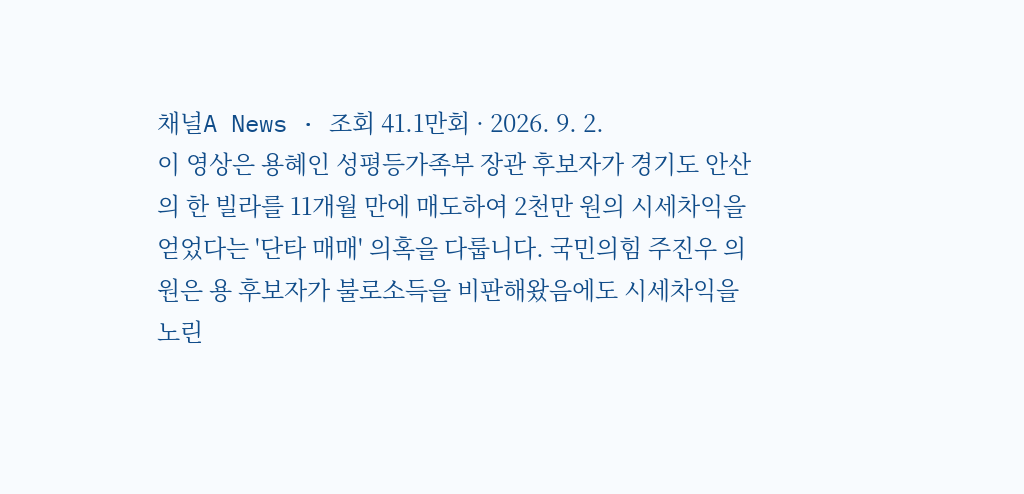채널A News · 조회 41.1만회 · 2026. 9. 2.
이 영상은 용혜인 성평등가족부 장관 후보자가 경기도 안산의 한 빌라를 11개월 만에 매도하여 2천만 원의 시세차익을 얻었다는 '단타 매매' 의혹을 다룹니다. 국민의힘 주진우 의원은 용 후보자가 불로소득을 비판해왔음에도 시세차익을 노린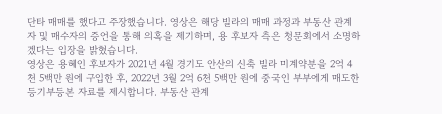단타 매매를 했다고 주장했습니다. 영상은 해당 빌라의 매매 과정과 부동산 관계자 및 매수자의 증언을 통해 의혹을 제기하며, 용 후보자 측은 청문회에서 소명하겠다는 입장을 밝혔습니다.
영상은 용혜인 후보자가 2021년 4월 경기도 안산의 신축 빌라 미계약분을 2억 4천 5백만 원에 구입한 후, 2022년 3월 2억 6천 5백만 원에 중국인 부부에게 매도한 등기부등본 자료를 제시합니다. 부동산 관계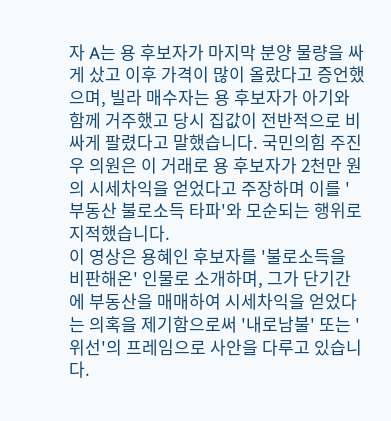자 A는 용 후보자가 마지막 분양 물량을 싸게 샀고 이후 가격이 많이 올랐다고 증언했으며, 빌라 매수자는 용 후보자가 아기와 함께 거주했고 당시 집값이 전반적으로 비싸게 팔렸다고 말했습니다. 국민의힘 주진우 의원은 이 거래로 용 후보자가 2천만 원의 시세차익을 얻었다고 주장하며 이를 '부동산 불로소득 타파'와 모순되는 행위로 지적했습니다.
이 영상은 용혜인 후보자를 '불로소득을 비판해온' 인물로 소개하며, 그가 단기간에 부동산을 매매하여 시세차익을 얻었다는 의혹을 제기함으로써 '내로남불' 또는 '위선'의 프레임으로 사안을 다루고 있습니다.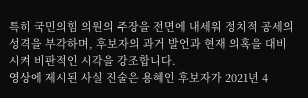특히 국민의힘 의원의 주장을 전면에 내세워 정치적 공세의 성격을 부각하며, 후보자의 과거 발언과 현재 의혹을 대비시켜 비판적인 시각을 강조합니다.
영상에 제시된 사실 진술은 용혜인 후보자가 2021년 4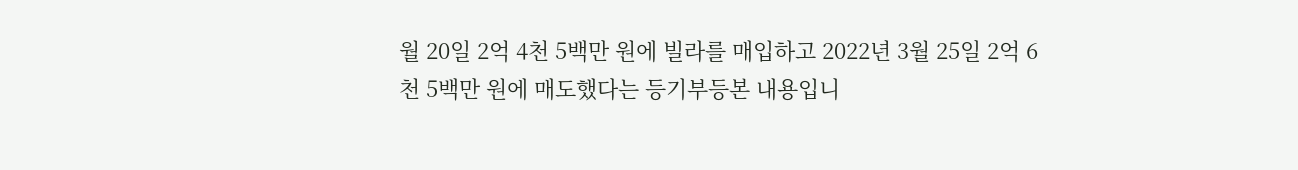월 20일 2억 4천 5백만 원에 빌라를 매입하고 2022년 3월 25일 2억 6천 5백만 원에 매도했다는 등기부등본 내용입니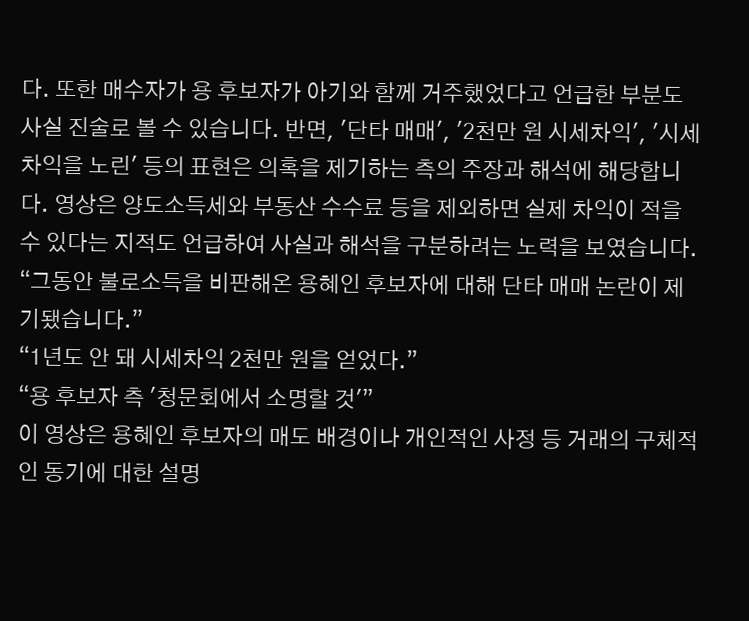다. 또한 매수자가 용 후보자가 아기와 함께 거주했었다고 언급한 부분도 사실 진술로 볼 수 있습니다. 반면, '단타 매매', '2천만 원 시세차익', '시세차익을 노린' 등의 표현은 의혹을 제기하는 측의 주장과 해석에 해당합니다. 영상은 양도소득세와 부동산 수수료 등을 제외하면 실제 차익이 적을 수 있다는 지적도 언급하여 사실과 해석을 구분하려는 노력을 보였습니다.
“그동안 불로소득을 비판해온 용혜인 후보자에 대해 단타 매매 논란이 제기됐습니다.”
“1년도 안 돼 시세차익 2천만 원을 얻었다.”
“용 후보자 측 '청문회에서 소명할 것'”
이 영상은 용혜인 후보자의 매도 배경이나 개인적인 사정 등 거래의 구체적인 동기에 대한 설명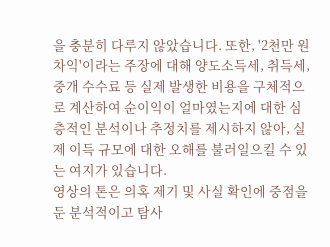을 충분히 다루지 않았습니다. 또한, '2천만 원 차익'이라는 주장에 대해 양도소득세, 취득세, 중개 수수료 등 실제 발생한 비용을 구체적으로 계산하여 순이익이 얼마였는지에 대한 심층적인 분석이나 추정치를 제시하지 않아, 실제 이득 규모에 대한 오해를 불러일으킬 수 있는 여지가 있습니다.
영상의 톤은 의혹 제기 및 사실 확인에 중점을 둔 분석적이고 탐사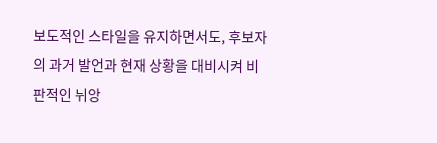보도적인 스타일을 유지하면서도, 후보자의 과거 발언과 현재 상황을 대비시켜 비판적인 뉘앙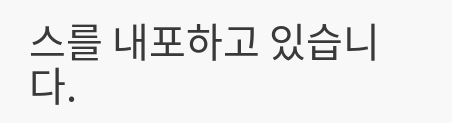스를 내포하고 있습니다.